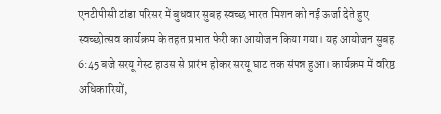एनटीपीसी टांडा परिसर में बुधवार सुबह स्वच्छ भारत मिशन को नई ऊर्जा देते हुए स्वच्छोत्सव कार्यक्रम के तहत प्रभात फेरी का आयोजन किया गया। यह आयोजन सुबह 6:45 बजे सरयू गेस्ट हाउस से प्रारंभ होकर सरयू घाट तक संपन्न हुआ। कार्यक्रम में वरिष्ठ अधिकारियों,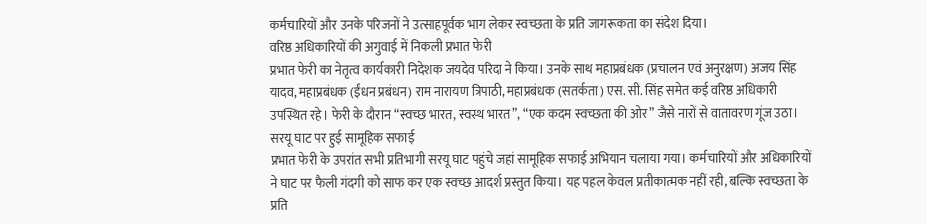कर्मचारियों और उनके परिजनों ने उत्साहपूर्वक भाग लेकर स्वच्छता के प्रति जागरूकता का संदेश दिया।
वरिष्ठ अधिकारियों की अगुवाई में निकली प्रभात फेरी
प्रभात फेरी का नेतृत्व कार्यकारी निदेशक जयदेव परिदा ने किया। उनके साथ महाप्रबंधक (प्रचालन एवं अनुरक्षण) अजय सिंह यादव, महाप्रबंधक (ईंधन प्रबंधन) राम नारायण त्रिपाठी, महाप्रबंधक (सतर्कता) एस. सी. सिंह समेत कई वरिष्ठ अधिकारी उपस्थित रहे। फेरी के दौरान “स्वच्छ भारत, स्वस्थ भारत”, “एक कदम स्वच्छता की ओर” जैसे नारों से वातावरण गूंज उठा।
सरयू घाट पर हुई सामूहिक सफाई
प्रभात फेरी के उपरांत सभी प्रतिभागी सरयू घाट पहुंचे जहां सामूहिक सफाई अभियान चलाया गया। कर्मचारियों और अधिकारियों ने घाट पर फैली गंदगी को साफ कर एक स्वच्छ आदर्श प्रस्तुत किया। यह पहल केवल प्रतीकात्मक नहीं रही, बल्कि स्वच्छता के प्रति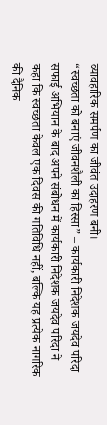व्यावहारिक समर्पण का जीवंत उदाहरण बनी।
“स्वच्छता को बनाएं जीवनशैली का हिस्सा” – कार्यकारी निदेशक जयदेव परिदा
सफाई अभियान के बाद अपने संबोधन में कार्यकारी निदेशक जयदेव परिदा ने कहा कि स्वच्छता केवल एक दिवस की गतिविधि नहीं, बल्कि यह प्रत्येक नागरिक की दैनिक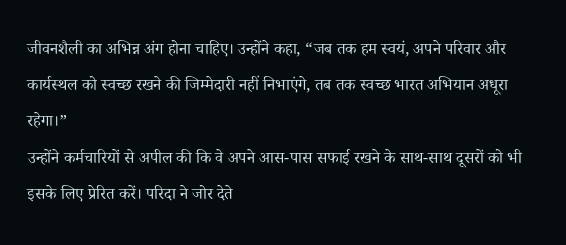जीवनशैली का अभिन्न अंग होना चाहिए। उन्होंने कहा, “जब तक हम स्वयं, अपने परिवार और कार्यस्थल को स्वच्छ रखने की जिम्मेदारी नहीं निभाएंगे, तब तक स्वच्छ भारत अभियान अधूरा रहेगा।”
उन्होंने कर्मचारियों से अपील की कि वे अपने आस-पास सफाई रखने के साथ-साथ दूसरों को भी इसके लिए प्रेरित करें। परिदा ने जोर देते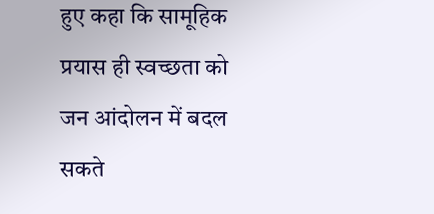हुए कहा कि सामूहिक प्रयास ही स्वच्छता को जन आंदोलन में बदल सकते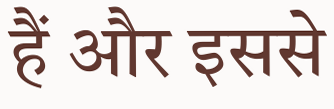हैं और इससे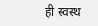ही स्वस्थ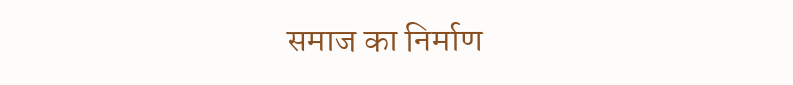समाज का निर्माण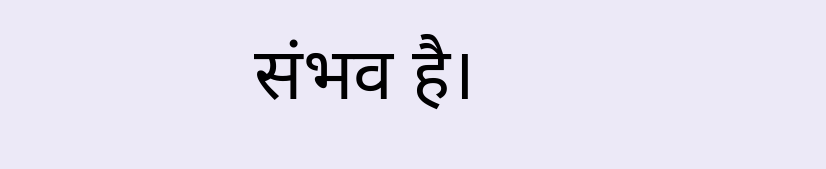संभव है।